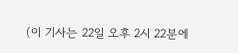(이 기사는 22일 오후 2시 22분에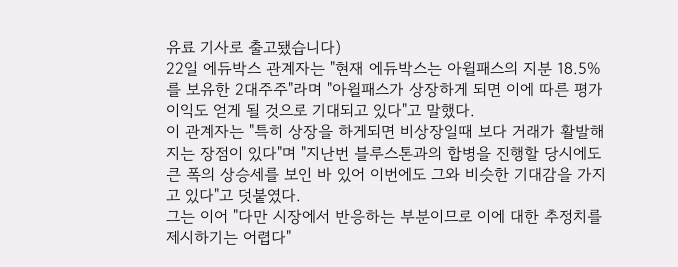유료 기사로 출고됐습니다)
22일 에듀박스 관계자는 "현재 에듀박스는 아윌패스의 지분 18.5%를 보유한 2대주주"라며 "아윌패스가 상장하게 되면 이에 따른 평가 이익도 얻게 될 것으로 기대되고 있다"고 말했다.
이 관계자는 "특히 상장을 하게되면 비상장일때 보다 거래가 활발해지는 장점이 있다"며 "지난번 블루스톤과의 합병을 진행할 당시에도 큰 폭의 상승세를 보인 바 있어 이번에도 그와 비슷한 기대감을 가지고 있다"고 덧붙였다.
그는 이어 "다만 시장에서 반응하는 부분이므로 이에 대한 추정치를 제시하기는 어렵다"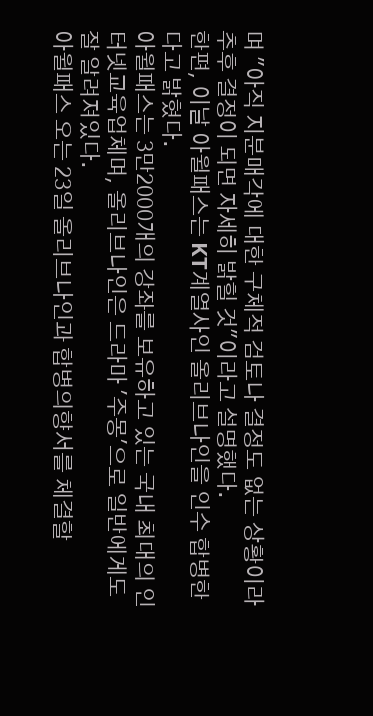며 "아직 지분매각에 대한 구체적 검토나 결정도 없는 상황이라 추후 결정이 되면 자세히 밝힐 것"이라고 설명했다.
한편, 이날 아윌패스는 KT계열사인 올리브나인을 인수 합병한다고 밝혔다.
아윌패스는 3만2000개의 강좌를 보유하고 있는 국내 최대의 인터넷교육업체며, 올리브나인은 드라마 '주몽'으로 일반에게도 잘 알려져있다.
아윌패스 오는 23일 올리브나인과 합병의향서를 체결할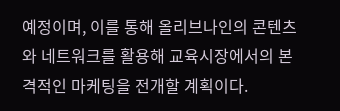예정이며, 이를 통해 올리브나인의 콘텐츠와 네트워크를 활용해 교육시장에서의 본격적인 마케팅을 전개할 계획이다.